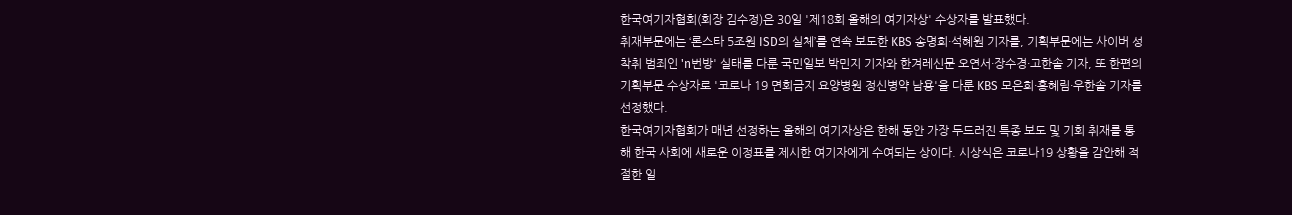한국여기자협회(회장 김수정)은 30일 '제18회 올해의 여기자상' 수상자를 발표했다.
취재부문에는 ‘론스타 5조원 ISD의 실체’를 연속 보도한 KBS 송명희·석혜원 기자를, 기획부문에는 사이버 성착취 범죄인 'n번방' 실태를 다룬 국민일보 박민지 기자와 한겨레신문 오연서·장수경·고한솔 기자, 또 한편의 기획부문 수상자로 '코로나 19 면회금지 요양병원 정신병약 남용'을 다룬 KBS 모은희·홍혜림·우한솔 기자를 선정했다.
한국여기자협회가 매년 선정하는 올해의 여기자상은 한해 동안 가장 두드러진 특종 보도 및 기회 취재를 통해 한국 사회에 새로운 이정표를 제시한 여기자에게 수여되는 상이다. 시상식은 코로나19 상황을 감안해 적절한 일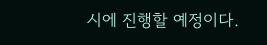시에 진행할 예정이다.